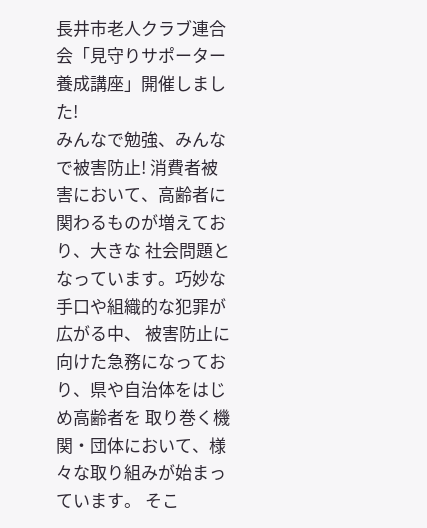長井市老人クラブ連合会「見守りサポーター養成講座」開催しました!
みんなで勉強、みんなで被害防止! 消費者被害において、高齢者に関わるものが増えており、大きな 社会問題となっています。巧妙な手口や組織的な犯罪が広がる中、 被害防止に向けた急務になっており、県や自治体をはじめ高齢者を 取り巻く機関・団体において、様々な取り組みが始まっています。 そこ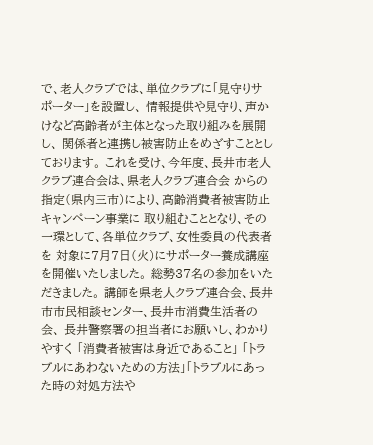で、老人クラブでは、単位クラブに「見守りサポーター」を設置し、 情報提供や見守り、声かけなど高齢者が主体となった取り組みを展開し、 関係者と連携し被害防止をめざすこととしております。 これを受け、今年度、長井市老人クラブ連合会は、県老人クラブ連合会 からの指定(県内三市)により、高齢消費者被害防止キャンペーン事業に 取り組むこととなり、その一環として、各単位クラブ、女性委員の代表者を 対象に7月7日(火)にサポーター養成講座を開催いたしました。 総勢37名の参加をいただきました。 講師を県老人クラブ連合会、長井市市民相談センター、長井市消費生活者の会、 長井警察署の担当者にお願いし、わかりやすく 「消費者被害は身近であること」 「トラブルにあわないための方法」「トラブルにあった時の対処方法や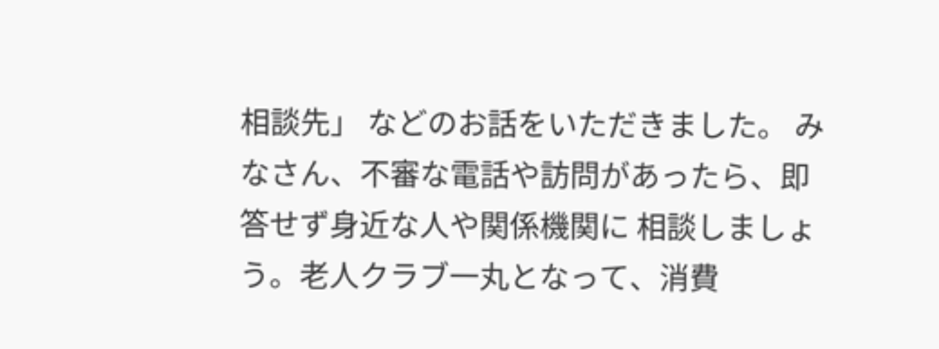相談先」 などのお話をいただきました。 みなさん、不審な電話や訪問があったら、即答せず身近な人や関係機関に 相談しましょう。老人クラブ一丸となって、消費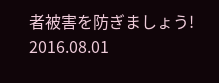者被害を防ぎましょう!
2016.08.01